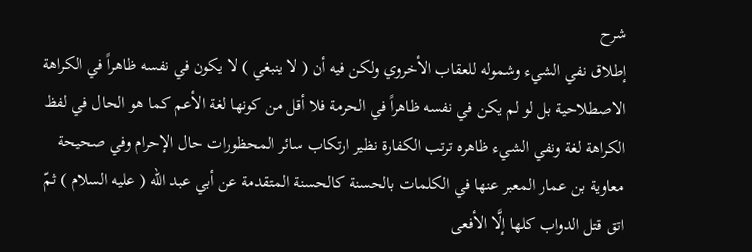شرح
إطلاق نفي الشيء وشموله للعقاب الأخروي ولكن فيه أن ( لا ينبغي ) لا يكون في نفسه ظاهراً في الكراهة الاصطلاحية بل لو لم يكن في نفسه ظاهراً في الحرمة فلا أقل من كونها لغة الأعم كما هو الحال في لفظ الكراهة لغة ونفي الشيء ظاهره ترتب الكفارة نظير ارتكاب سائر المحظورات حال الإحرام وفي صحيحة معاوية بن عمار المعبر عنها في الكلمات بالحسنة كالحسنة المتقدمة عن أبي عبد الله ( عليه السلام ) ثمّ اتق قتل الدواب كلها إلَّا الأفعى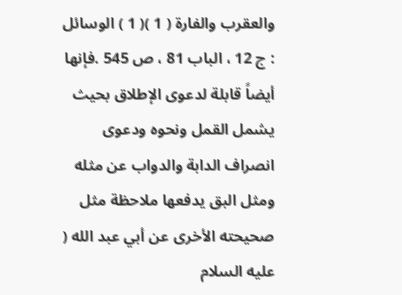والعقرب والفارة ( 1 )( 1 ) الوسائل : ج 12 ، الباب 81 ، ص 545 .فإنها أيضاً قابلة لدعوى الإطلاق بحيث يشمل القمل ونحوه ودعوى انصراف الدابة والدواب عن مثله ومثل البق يدفعها ملاحظة مثل صحيحته الأخرى عن أبي عبد الله ( عليه السلام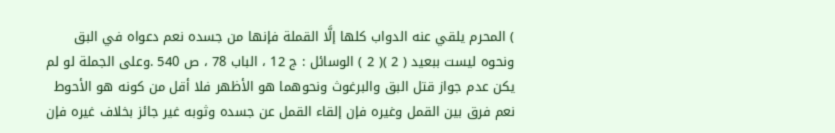) المحرم يلقي عنه الدواب كلها إلَّا القملة فإنها من جسده نعم دعواه في البق ونحوه ليست ببعيد ( 2 )( 2 ) الوسائل : ج 12 ، الباب 78 ، ص 540 .وعلى الجملة لو لم يكن عدم جواز قتل البق والبرغوث ونحوهما هو الأظهر فلا أقل من كونه هو الأحوط نعم فرق بين القمل وغيره فإن إلقاء القمل عن جسده وثوبه غير جائز بخلاف غيره فإن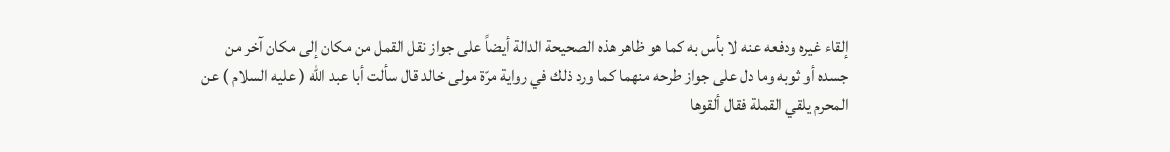إلقاء غيره ودفعه عنه لا بأس به كما هو ظاهر هذه الصحيحة الدالة أيضاً على جواز نقل القمل من مكان إلى مكان آخر من جسده أو ثوبه وما دل على جواز طرحه منهما كما ورد ذلك في رواية مرّة مولى خالد قال سألت أبا عبد الله ( عليه السلام ) عن المحرم يلقي القملة فقال ألقوها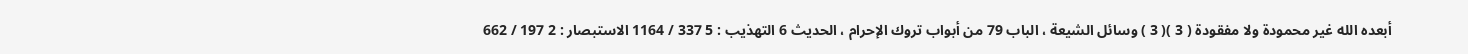أبعده الله غير محمودة ولا مفقودة ( 3 )( 3 ) وسائل الشيعة ، الباب 79 من أبواب تروك الإحرام ، الحديث 6 التهذيب : 5 337 / 1164 الاستبصار : 2 197 / 662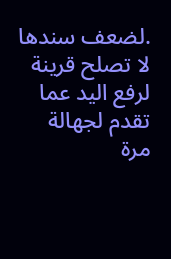.لضعف سندها لا تصلح قرينة لرفع اليد عما تقدم لجهالة مرة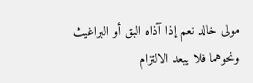مولى خالد نعم إذا آذاه البق أو البراغيث ونحوهما فلا يبعد الالتزام